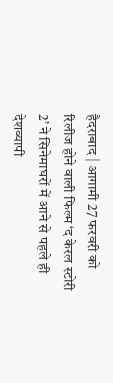हैदराबाद | आगामी 27 फरवरी को रिलीज होने वाली फिल्म ‘द केरल स्टोरी 2’ ने सिनेमाघरों में आने से पहले ही देशव्यापी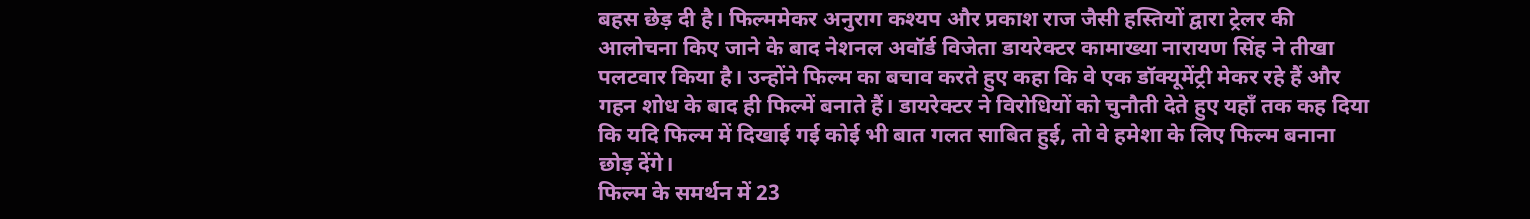बहस छेड़ दी है। फिल्ममेकर अनुराग कश्यप और प्रकाश राज जैसी हस्तियों द्वारा ट्रेलर की आलोचना किए जाने के बाद नेशनल अवॉर्ड विजेता डायरेक्टर कामाख्या नारायण सिंह ने तीखा पलटवार किया है। उन्होंने फिल्म का बचाव करते हुए कहा कि वे एक डॉक्यूमेंट्री मेकर रहे हैं और गहन शोध के बाद ही फिल्में बनाते हैं। डायरेक्टर ने विरोधियों को चुनौती देते हुए यहाँ तक कह दिया कि यदि फिल्म में दिखाई गई कोई भी बात गलत साबित हुई, तो वे हमेशा के लिए फिल्म बनाना छोड़ देंगे।
फिल्म के समर्थन में 23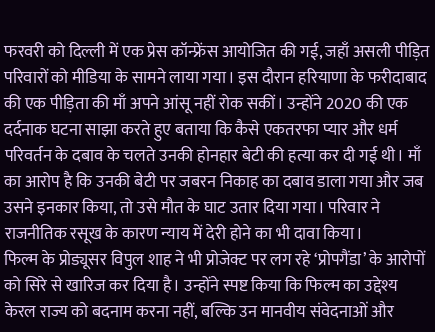फरवरी को दिल्ली में एक प्रेस कॉन्फ्रेंस आयोजित की गई, जहाँ असली पीड़ित परिवारों को मीडिया के सामने लाया गया। इस दौरान हरियाणा के फरीदाबाद की एक पीड़िता की माँ अपने आंसू नहीं रोक सकीं। उन्होंने 2020 की एक दर्दनाक घटना साझा करते हुए बताया कि कैसे एकतरफा प्यार और धर्म परिवर्तन के दबाव के चलते उनकी होनहार बेटी की हत्या कर दी गई थी। माँ का आरोप है कि उनकी बेटी पर जबरन निकाह का दबाव डाला गया और जब उसने इनकार किया, तो उसे मौत के घाट उतार दिया गया। परिवार ने राजनीतिक रसूख के कारण न्याय में देरी होने का भी दावा किया।
फिल्म के प्रोड्यूसर विपुल शाह ने भी प्रोजेक्ट पर लग रहे ‘प्रोपगैंडा’ के आरोपों को सिरे से खारिज कर दिया है। उन्होंने स्पष्ट किया कि फिल्म का उद्देश्य केरल राज्य को बदनाम करना नहीं, बल्कि उन मानवीय संवेदनाओं और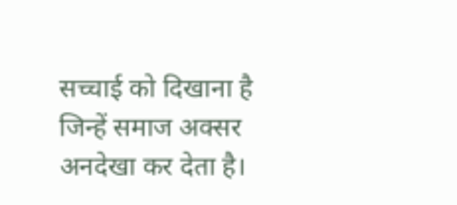सच्चाई को दिखाना है जिन्हें समाज अक्सर अनदेखा कर देता है।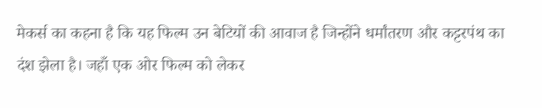मेकर्स का कहना है कि यह फिल्म उन बेटियों की आवाज है जिन्होंने धर्मांतरण और कट्टरपंथ का दंश झेला है। जहाँ एक ओर फिल्म को लेकर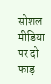सोशल मीडिया पर दो फाड़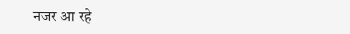नजर आ रहे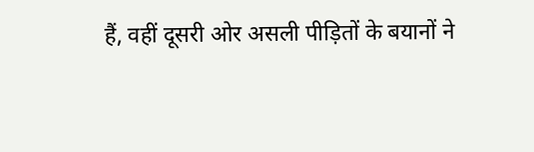हैं, वहीं दूसरी ओर असली पीड़ितों के बयानों ने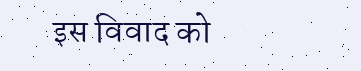इस विवाद को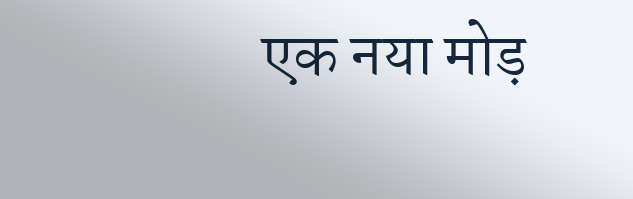एक नया मोड़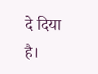दे दिया है।